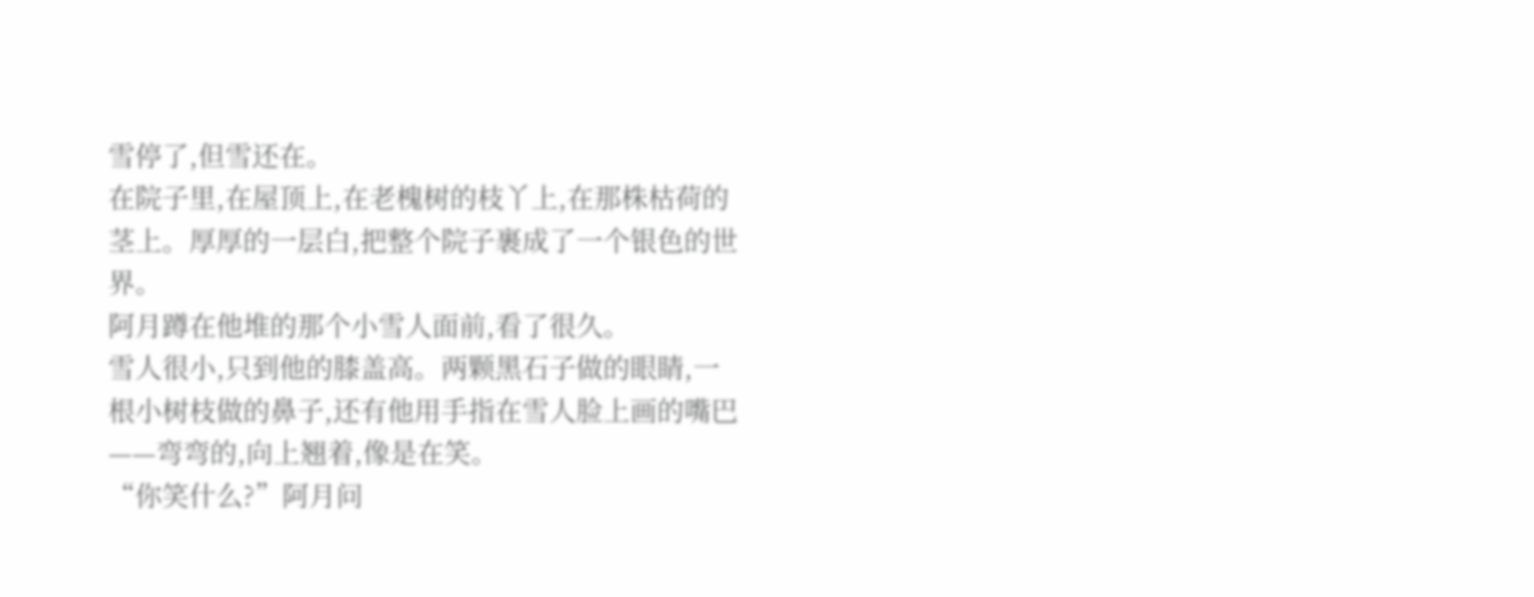雪停了,但雪还在。
在院子里,在屋顶上,在老槐树的枝丫上,在那株枯荷的茎上。厚厚的一层白,把整个院子裹成了一个银色的世界。
阿月蹲在他堆的那个小雪人面前,看了很久。
雪人很小,只到他的膝盖高。两颗黑石子做的眼睛,一根小树枝做的鼻子,还有他用手指在雪人脸上画的嘴巴——弯弯的,向上翘着,像是在笑。
“你笑什么?”阿月问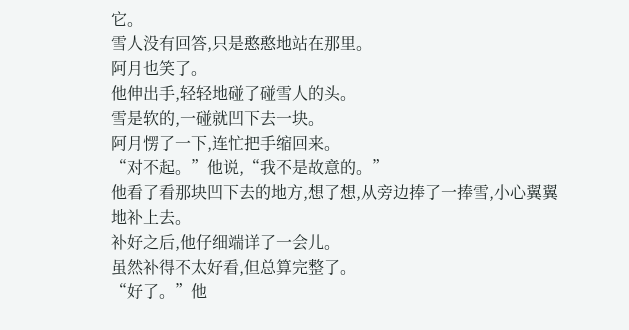它。
雪人没有回答,只是憨憨地站在那里。
阿月也笑了。
他伸出手,轻轻地碰了碰雪人的头。
雪是软的,一碰就凹下去一块。
阿月愣了一下,连忙把手缩回来。
“对不起。”他说,“我不是故意的。”
他看了看那块凹下去的地方,想了想,从旁边捧了一捧雪,小心翼翼地补上去。
补好之后,他仔细端详了一会儿。
虽然补得不太好看,但总算完整了。
“好了。”他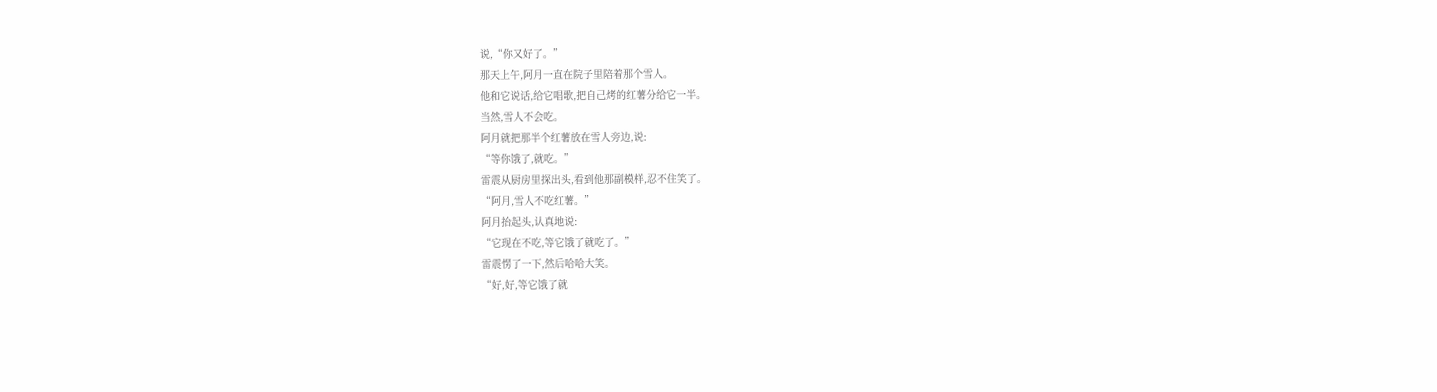说,“你又好了。”
那天上午,阿月一直在院子里陪着那个雪人。
他和它说话,给它唱歌,把自己烤的红薯分给它一半。
当然,雪人不会吃。
阿月就把那半个红薯放在雪人旁边,说:
“等你饿了,就吃。”
雷震从厨房里探出头,看到他那副模样,忍不住笑了。
“阿月,雪人不吃红薯。”
阿月抬起头,认真地说:
“它现在不吃,等它饿了就吃了。”
雷震愣了一下,然后哈哈大笑。
“好,好,等它饿了就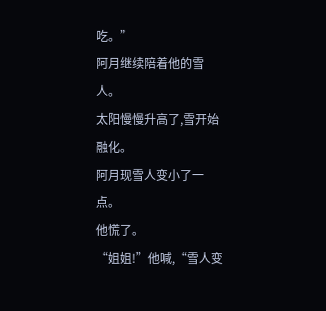吃。”
阿月继续陪着他的雪人。
太阳慢慢升高了,雪开始融化。
阿月现雪人变小了一点。
他慌了。
“姐姐!”他喊,“雪人变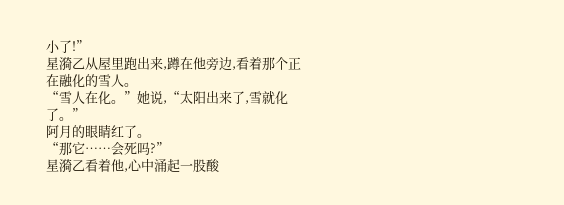小了!”
星漪乙从屋里跑出来,蹲在他旁边,看着那个正在融化的雪人。
“雪人在化。”她说,“太阳出来了,雪就化了。”
阿月的眼睛红了。
“那它……会死吗?”
星漪乙看着他,心中涌起一股酸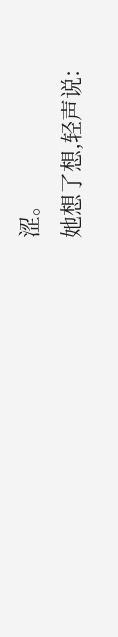涩。
她想了想,轻声说: